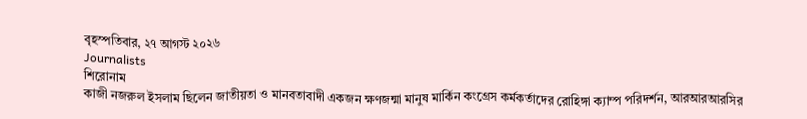বৃহস্পতিবার, ২৭ আগস্ট ২০২৬
Journalists
শিরোনাম
কাজী নজরুল ইসলাম ছিলেন জাতীয়তা ও মানবতাবাদী একজন ক্ষণজন্মা মানুষ মার্কিন কংগ্রেস কর্মকর্তাদের রোহিঙ্গা ক্যাম্প পরিদর্শন, আরআরআরসির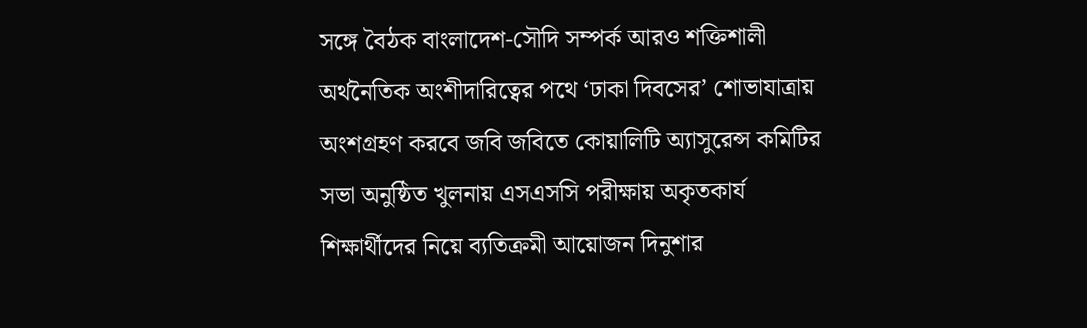সঙ্গে বৈঠক বাংলাদেশ-সৌদি সম্পর্ক আরও শক্তিশালী অর্থনৈতিক অংশীদারিত্বের পথে ‘ঢাকা দিবসের’ শোভাযাত্রায় অংশগ্রহণ করবে জবি জবিতে কোয়ালিটি অ্যাসুরেন্স কমিটির সভা অনুষ্ঠিত খুলনায় এসএসসি পরীক্ষায় অকৃতকার্য শিক্ষার্থীদের নিয়ে ব্যতিক্রমী আয়োজন দিনুশার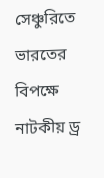সেঞ্চুরিতে ভারতের বিপক্ষে নাটকীয় ড্র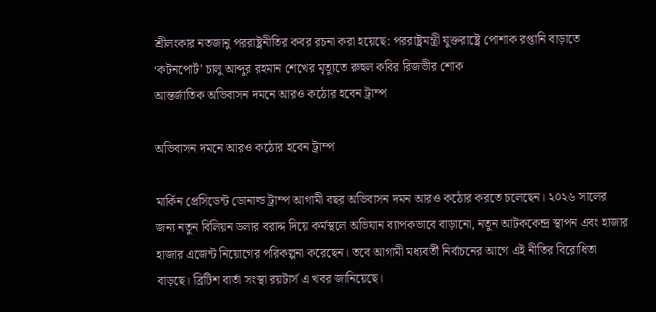শ্রীলংকার নতজানু পররাষ্ট্রনীতির কবর রচনা করা হয়েছে: পররাষ্ট্রমন্ত্রী যুক্তরাষ্ট্রে পোশাক রপ্তানি বাড়াতে ‘কটনপোর্ট’ চালু আব্দুর রহমান শেখের মৃত্যুতে রুহুল কবির রিজভীর শোক
আন্তর্জাতিক অভিবাসন দমনে আরও কঠোর হবেন ট্রাম্প

অভিবাসন দমনে আরও কঠোর হবেন ট্রাম্প

মার্কিন প্রেসিডেন্ট ডোনাল্ড ট্রাম্প আগামী বছর অভিবাসন দমন আরও কঠোর করতে চলেছেন। ২০২৬ সালের জন্য নতুন বিলিয়ন ডলার বরাদ্দ দিয়ে কর্মস্থলে অভিযান ব্যাপকভাবে বাড়ানো, নতুন আটককেন্দ্র স্থাপন এবং হাজার হাজার এজেন্ট নিয়োগের পরিকল্পনা করেছেন। তবে আগামী মধ্যবর্তী নির্বাচনের আগে এই নীতির বিরোধিতা বাড়ছে। ব্রিটিশ বার্তা সংস্থা রয়টার্স এ খবর জানিয়েছে।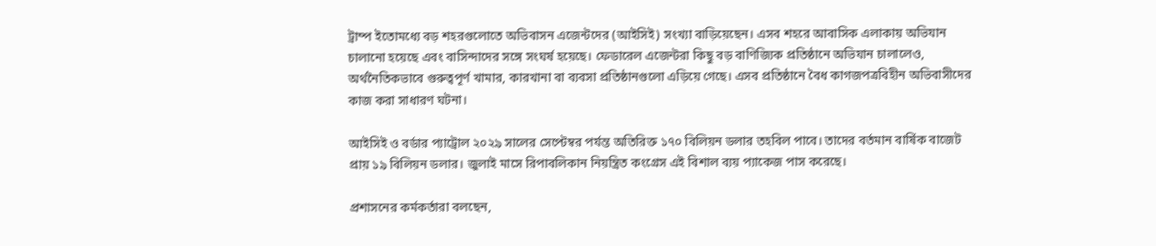ট্রাম্প ইতোমধ্যে বড় শহরগুলোতে অভিবাসন এজেন্টদের (আইসিই) সংখ্যা বাড়িয়েছেন। এসব শহরে আবাসিক এলাকায় অভিযান চালানো হয়েছে এবং বাসিন্দাদের সঙ্গে সংঘর্ষ হয়েছে। ফেডারেল এজেন্টরা কিছু বড় বাণিজ্যিক প্রতিষ্ঠানে অভিযান চালালেও, অর্থনৈতিকভাবে গুরুত্বপূর্ণ খামার, কারখানা বা ব্যবসা প্রতিষ্ঠানগুলো এড়িয়ে গেছে। এসব প্রতিষ্ঠানে বৈধ কাগজপত্রবিহীন অভিবাসীদের কাজ করা সাধারণ ঘটনা।

আইসিই ও বর্ডার প্যাট্রোল ২০২৯ সালের সেপ্টেম্বর পর্যন্ত অতিরিক্ত ১৭০ বিলিয়ন ডলার তহবিল পাবে। তাদের বর্তমান বার্ষিক বাজেট প্রায় ১৯ বিলিয়ন ডলার। জুলাই মাসে রিপাবলিকান নিয়ন্ত্রিত কংগ্রেস এই বিশাল ব্যয় প্যাকেজ পাস করেছে।

প্রশাসনের কর্মকর্তারা বলছেন,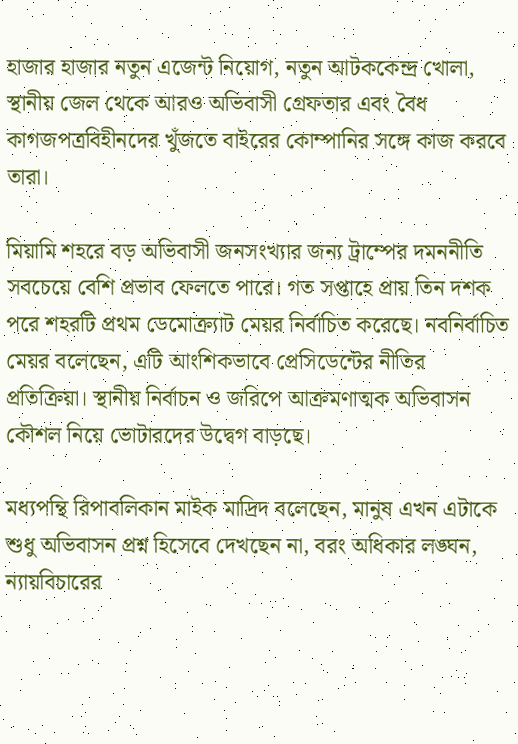হাজার হাজার নতুন এজেন্ট নিয়োগ, নতুন আটককেন্দ্র খোলা, স্থানীয় জেল থেকে আরও অভিবাসী গ্রেফতার এবং বৈধ কাগজপত্রবিহীনদের খুঁজতে বাইরের কোম্পানির সঙ্গে কাজ করবে তারা।

মিয়ামি শহরে বড় অভিবাসী জনসংখ্যার জন্য ট্রাম্পের দমননীতি সবচেয়ে বেশি প্রভাব ফেলতে পারে। গত সপ্তাহে প্রায় তিন দশক পরে শহরটি প্রথম ডেমোক্র্যাট মেয়র নির্বাচিত করেছে। নবনির্বাচিত মেয়র বলেছেন, এটি আংশিকভাবে প্রেসিডেন্টের নীতির প্রতিক্রিয়া। স্থানীয় নির্বাচন ও জরিপে আক্রমণাত্মক অভিবাসন কৌশল নিয়ে ভোটারদের উদ্বেগ বাড়ছে।

মধ্যপন্থি রিপাবলিকান মাইক মাদ্রিদ বলেছেন, মানুষ এখন এটাকে শুধু অভিবাসন প্রশ্ন হিসেবে দেখছেন না, বরং অধিকার লঙ্ঘন, ন্যায়বিচারের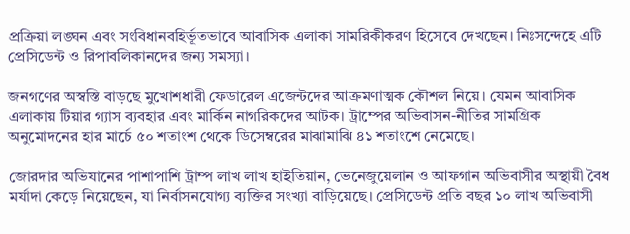প্রক্রিয়া লঙ্ঘন এবং সংবিধানবহির্ভূতভাবে আবাসিক এলাকা সামরিকীকরণ হিসেবে দেখছেন। নিঃসন্দেহে এটি প্রেসিডেন্ট ও রিপাবলিকানদের জন্য সমস্যা।

জনগণের অস্বস্তি বাড়ছে মুখোশধারী ফেডারেল এজেন্টদের আক্রমণাত্মক কৌশল নিয়ে। যেমন আবাসিক এলাকায় টিয়ার গ্যাস ব্যবহার এবং মার্কিন নাগরিকদের আটক। ট্রাম্পের অভিবাসন-নীতির সামগ্রিক অনুমোদনের হার মার্চে ৫০ শতাংশ থেকে ডিসেম্বরের মাঝামাঝি ৪১ শতাংশে নেমেছে।

জোরদার অভিযানের পাশাপাশি ট্রাম্প লাখ লাখ হাইতিয়ান, ভেনেজুয়েলান ও আফগান অভিবাসীর অস্থায়ী বৈধ মর্যাদা কেড়ে নিয়েছেন, যা নির্বাসনযোগ্য ব্যক্তির সংখ্যা বাড়িয়েছে। প্রেসিডেন্ট প্রতি বছর ১০ লাখ অভিবাসী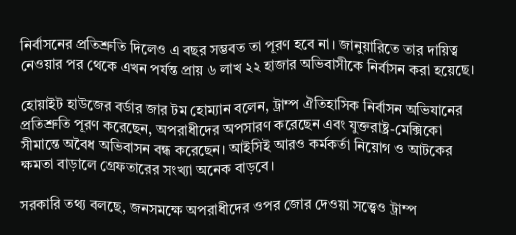নির্বাসনের প্রতিশ্রুতি দিলেও এ বছর সম্ভবত তা পূরণ হবে না। জানুয়ারিতে তার দায়িত্ব নেওয়ার পর থেকে এখন পর্যন্ত প্রায় ৬ লাখ ২২ হাজার অভিবাসীকে নির্বাসন করা হয়েছে।

হোয়াইট হাউজের বর্ডার জার টম হোম্যান বলেন, ট্রাম্প ঐতিহাসিক নির্বাসন অভিযানের প্রতিশ্রুতি পূরণ করেছেন, অপরাধীদের অপসারণ করেছেন এবং যুক্তরাষ্ট্র-মেক্সিকো সীমান্তে অবৈধ অভিবাসন বন্ধ করেছেন। আইসিই আরও কর্মকর্তা নিয়োগ ও আটকের ক্ষমতা বাড়ালে গ্রেফতারের সংখ্যা অনেক বাড়বে।

সরকারি তথ্য বলছে, জনসমক্ষে অপরাধীদের ওপর জোর দেওয়া সত্ত্বেও ট্রাম্প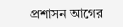প্রশাসন আগের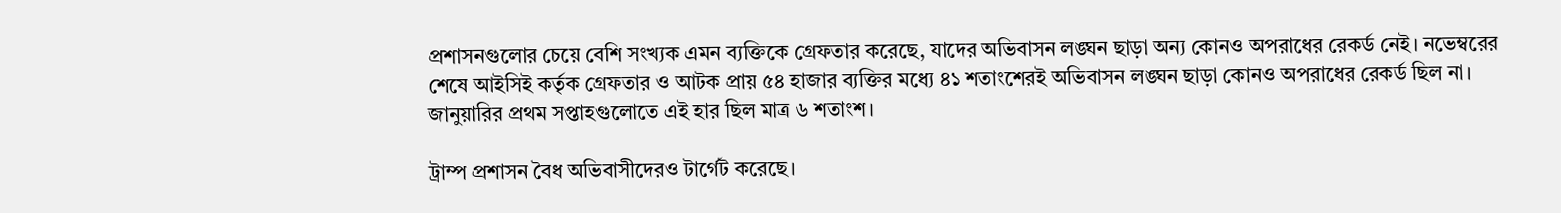প্রশাসনগুলোর চেয়ে বেশি সংখ্যক এমন ব্যক্তিকে গ্রেফতার করেছে, যাদের অভিবাসন লঙ্ঘন ছাড়া অন্য কোনও অপরাধের রেকর্ড নেই। নভেম্বরের শেষে আইসিই কর্তৃক গ্রেফতার ও আটক প্রায় ৫৪ হাজার ব্যক্তির মধ্যে ৪১ শতাংশেরই অভিবাসন লঙ্ঘন ছাড়া কোনও অপরাধের রেকর্ড ছিল না। জানুয়ারির প্রথম সপ্তাহগুলোতে এই হার ছিল মাত্র ৬ শতাংশ।

ট্রাম্প প্রশাসন বৈধ অভিবাসীদেরও টার্গেট করেছে।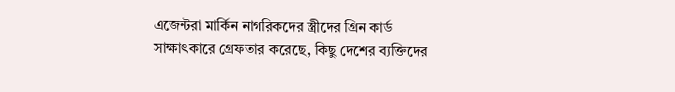এজেন্টরা মার্কিন নাগরিকদের স্ত্রীদের গ্রিন কার্ড সাক্ষাৎকারে গ্রেফতার করেছে, কিছু দেশের ব্যক্তিদের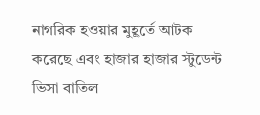নাগরিক হওয়ার মুহূর্তে আটক করেছে এবং হাজার হাজার স্টুডেন্ট ভিসা বাতিল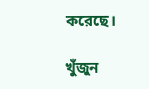করেছে।

খুঁজুন